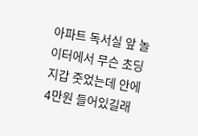아파트 독서실 앞 놀이터에서 무슨 초딩 지갑 줏었는데 안에 4만원 들어있길래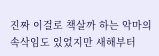진짜 이걸로 책살까 하는 악마의 속삭임도 있었지만 새해부터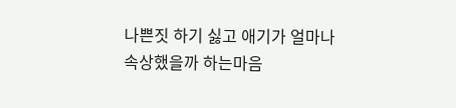나쁜짓 하기 싫고 애기가 얼마나 속상했을까 하는마음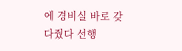에 경비실 바로 갖다줬다 선행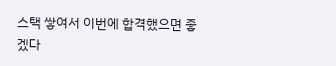스택 쌓여서 이번에 합격했으면 좋겠다